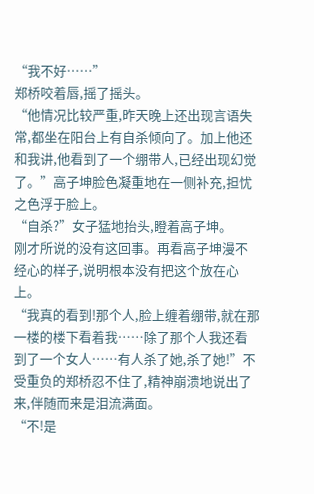“我不好……”
郑桥咬着唇,摇了摇头。
“他情况比较严重,昨天晚上还出现言语失常,都坐在阳台上有自杀倾向了。加上他还和我讲,他看到了一个绷带人,已经出现幻觉了。”高子坤脸色凝重地在一侧补充,担忧之色浮于脸上。
“自杀?”女子猛地抬头,瞪着高子坤。
刚才所说的没有这回事。再看高子坤漫不经心的样子,说明根本没有把这个放在心上。
“我真的看到!那个人,脸上缠着绷带,就在那一楼的楼下看着我……除了那个人我还看到了一个女人……有人杀了她,杀了她!”不受重负的郑桥忍不住了,精神崩溃地说出了来,伴随而来是泪流满面。
“不!是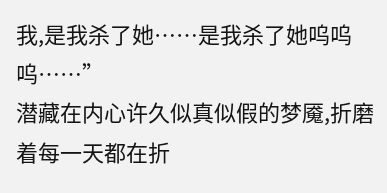我,是我杀了她……是我杀了她呜呜呜……”
潜藏在内心许久似真似假的梦魇,折磨着每一天都在折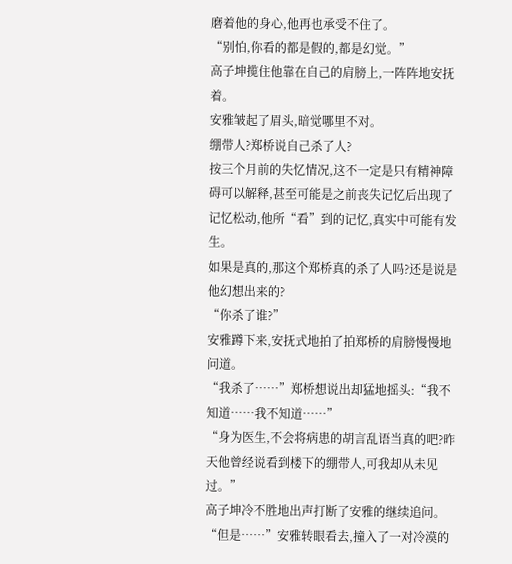磨着他的身心,他再也承受不住了。
“别怕,你看的都是假的,都是幻觉。”
高子坤揽住他靠在自己的肩膀上,一阵阵地安抚着。
安雅皱起了眉头,暗觉哪里不对。
绷带人?郑桥说自己杀了人?
按三个月前的失忆情况,这不一定是只有精神障碍可以解释,甚至可能是之前丧失记忆后出现了记忆松动,他所“看”到的记忆,真实中可能有发生。
如果是真的,那这个郑桥真的杀了人吗?还是说是他幻想出来的?
“你杀了谁?”
安雅蹲下来,安抚式地拍了拍郑桥的肩膀慢慢地问道。
“我杀了……”郑桥想说出却猛地摇头:“我不知道……我不知道……”
“身为医生,不会将病患的胡言乱语当真的吧?昨天他曾经说看到楼下的绷带人,可我却从未见过。”
高子坤冷不胜地出声打断了安雅的继续追问。
“但是……”安雅转眼看去,撞入了一对冷漠的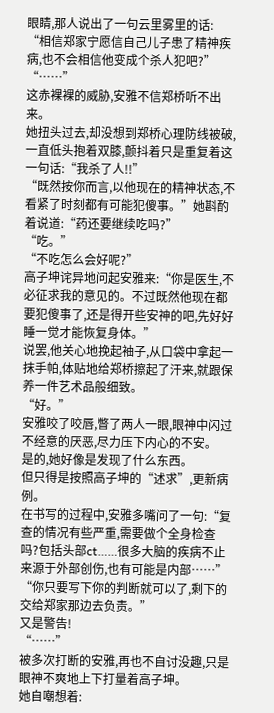眼睛,那人说出了一句云里雾里的话:
“相信郑家宁愿信自己儿子患了精神疾病,也不会相信他变成个杀人犯吧?”
“……”
这赤裸裸的威胁,安雅不信郑桥听不出来。
她扭头过去,却没想到郑桥心理防线被破,一直低头抱着双膝,颤抖着只是重复着这一句话:“我杀了人!!”
“既然按你而言,以他现在的精神状态,不看紧了时刻都有可能犯傻事。”她斟酌着说道:“药还要继续吃吗?”
“吃。”
“不吃怎么会好呢?”
高子坤诧异地问起安雅来:“你是医生,不必征求我的意见的。不过既然他现在都要犯傻事了,还是得开些安神的吧,先好好睡一觉才能恢复身体。”
说罢,他关心地挽起袖子,从口袋中拿起一抹手帕,体贴地给郑桥擦起了汗来,就跟保养一件艺术品般细致。
“好。”
安雅咬了咬唇,瞥了两人一眼,眼神中闪过不经意的厌恶,尽力压下内心的不安。
是的,她好像是发现了什么东西。
但只得是按照高子坤的“述求”,更新病例。
在书写的过程中,安雅多嘴问了一句:“复查的情况有些严重,需要做个全身检查吗?包括头部ct……很多大脑的疾病不止来源于外部创伤,也有可能是内部……”
“你只要写下你的判断就可以了,剩下的交给郑家那边去负责。”
又是警告!
“……”
被多次打断的安雅,再也不自讨没趣,只是眼神不爽地上下打量着高子坤。
她自嘲想着: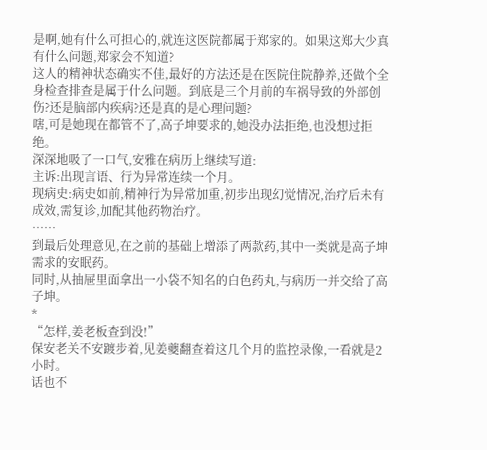是啊,她有什么可担心的,就连这医院都属于郑家的。如果这郑大少真有什么问题,郑家会不知道?
这人的精神状态确实不佳,最好的方法还是在医院住院静养,还做个全身检查排查是属于什么问题。到底是三个月前的车祸导致的外部创伤?还是脑部内疾病?还是真的是心理问题?
嗐,可是她现在都管不了,高子坤要求的,她没办法拒绝,也没想过拒绝。
深深地吸了一口气,安雅在病历上继续写道:
主诉:出现言语、行为异常连续一个月。
现病史:病史如前,精神行为异常加重,初步出现幻觉情况,治疗后未有成效,需复诊,加配其他药物治疗。
……
到最后处理意见,在之前的基础上增添了两款药,其中一类就是高子坤需求的安眠药。
同时,从抽屉里面拿出一小袋不知名的白色药丸,与病历一并交给了高子坤。
*
“怎样,姜老板查到没!”
保安老关不安踱步着,见姜夔翻查着这几个月的监控录像,一看就是2小时。
话也不